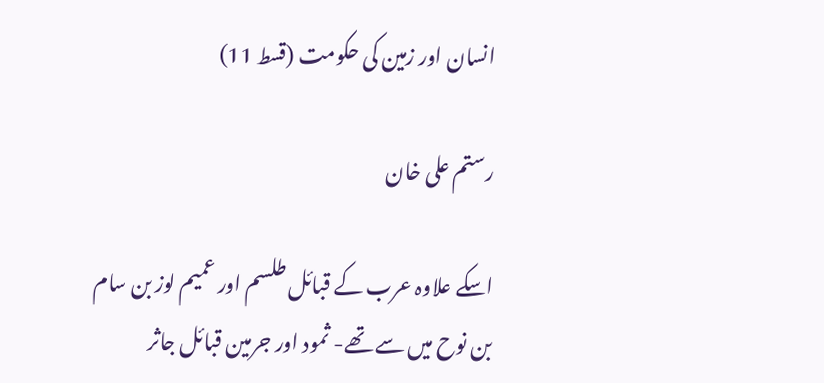انسان اور زمین کی حکومت (قسط 11)

رستم علی خان

اسکے علاوہ عرب کے قبائل طلسم اور عمیم لوز بن سام بن نوح میں سے تھے- ثمود اور جرمین قبائل جاثر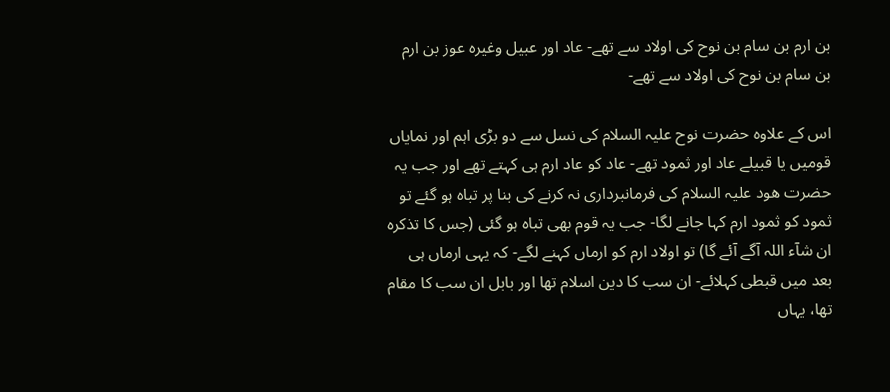بن ارم بن سام بن نوح کی اولاد سے تھے- عاد اور عبیل وغیرہ عوز بن ارم بن سام بن نوح کی اولاد سے تھے-

اس کے علاوہ حضرت نوح علیہ السلام کی نسل سے دو بڑی اہم اور نمایاں قومیں یا قبیلے عاد اور ثمود تھے- عاد کو عاد ارم ہی کہتے تھے اور جب یہ حضرت ھود علیہ السلام کی فرمانبرداری نہ کرنے کی بنا پر تباہ ہو گئے تو ثمود کو ثمود ارم کہا جانے لگا- جب یہ قوم بھی تباہ ہو گئی (جس کا تذکرہ ان شآء اللہ آگے آئے گا) تو اولاد ارم کو ارماں کہنے لگے- کہ یہی ارماں ہی بعد میں قبطی کہلائے- ان سب کا دین اسلام تھا اور بابل ان سب کا مقام تھا، یہاں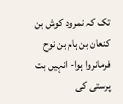تک کہ نمرود کوش بن کنعان بن ہام بن نوح فرمانروا ہوا- انہیں بت پرستی کی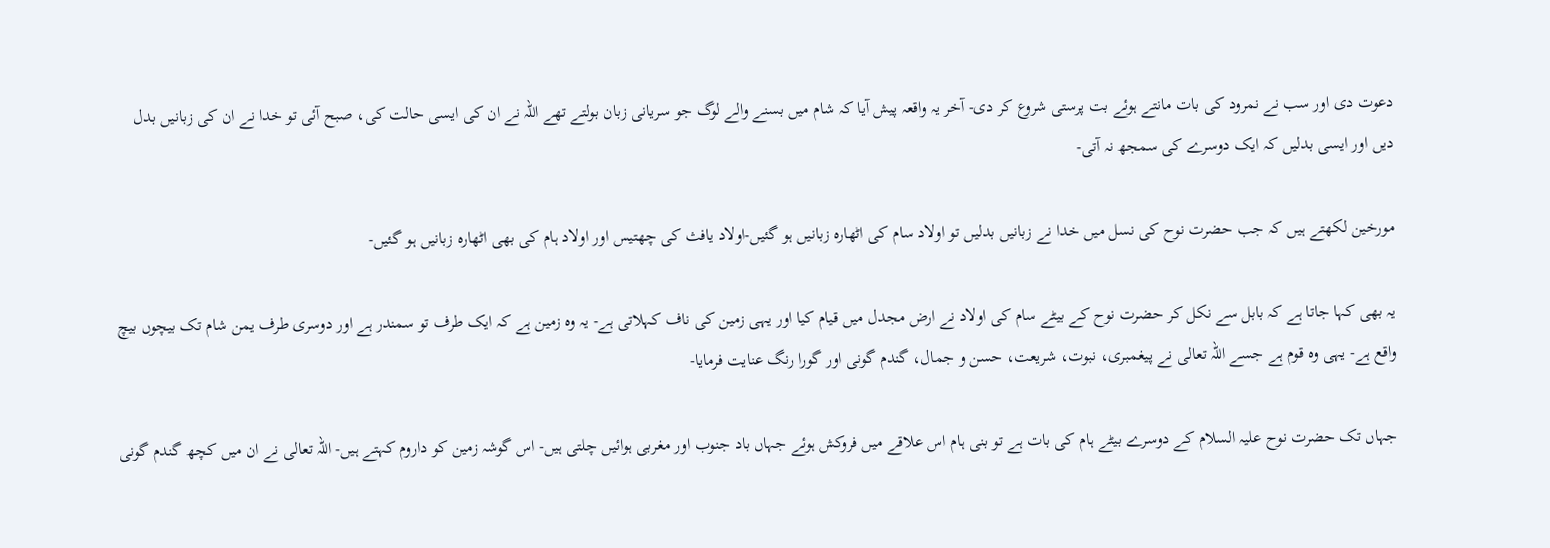دعوت دی اور سب نے نمرود کی بات مانتے ہوئے بت پرستی شروع کر دی- آخر یہ واقعہ پیش آیا کہ شام میں بسنے والے لوگ جو سریانی زبان بولتے تھے اللہ نے ان کی ایسی حالت کی، صبح آئی تو خدا نے ان کی زبانیں بدل دیں اور ایسی بدلیں کہ ایک دوسرے کی سمجھ نہ آتی-

مورخین لکھتے ہیں کہ جب حضرت نوح کی نسل میں خدا نے زبانیں بدلیں تو اولاد سام کی اٹھارہ زبانیں ہو گئیں-اولاد یافث کی چھتیس اور اولاد ہام کی بھی اٹھارہ زبانیں ہو گئیں-

یہ بھی کہا جاتا ہے کہ بابل سے نکل کر حضرت نوح کے بیٹے سام کی اولاد نے ارض مجدل میں قیام کیا اور یہی زمین کی ناف کہلاتی ہے- یہ وہ زمین ہے کہ ایک طرف تو سمندر ہے اور دوسری طرف یمن شام تک بیچوں بیچ واقع ہے- یہی وہ قوم ہے جسے اللہ تعالی نے پیغمبری، نبوت، شریعت، حسن و جمال، گندم گونی اور گورا رنگ عنایت فرمایا-

جہاں تک حضرت نوح علیہ السلام کے دوسرے بیٹے ہام کی بات ہے تو بنی ہام اس علاقے میں فروکش ہوئے جہاں باد جنوب اور مغربی ہوائیں چلتی ہیں- اس گوشہ زمین کو داروم کہتے ہیں- اللہ تعالی نے ان میں کچھ گندم گونی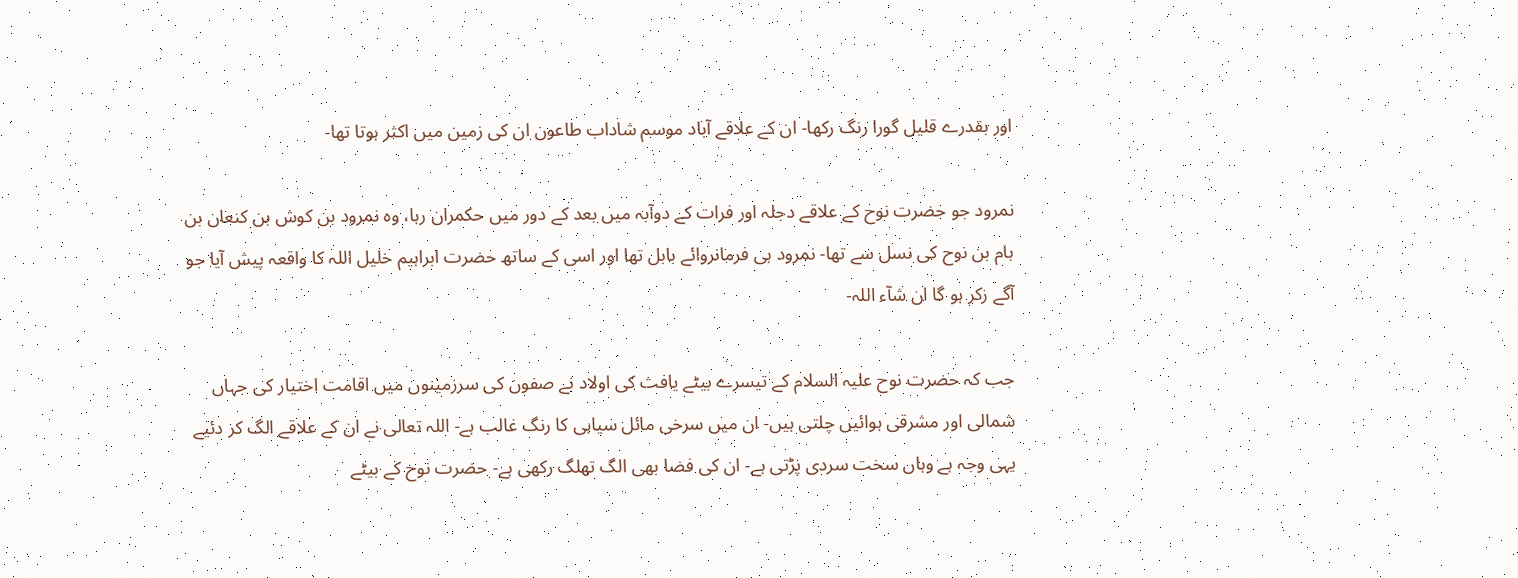اور بقدرے قلیل گورا رنگ رکھا- ان کے علاقے آباد موسم شاداب طاعون ان کی زمین میں اکثر ہوتا تھا-

نمرود جو حضرت نوح کے علاقے دجلہ اور فرات کے دوآبہ میں بعد کے دور میں حکمران رہا، وہ نمرود بن کوش بن کنعان بن ہام بن نوح کی نسل سے تھا- نمرود ہی فرمانروائے بابل تھا اور اسی کے ساتھ حضرت ابراہیم خلیل اللہ کا واقعہ پیش آیا جو آگے زکر ہو گا ان شآء اللہ-

جب کہ حضرت نوح علیہ السلام کے تیسرے بیٹے یافث کی اولاد نے صفون کی سرزمینوں میں اقامت اختیار کی جہاں شمالی اور مشرقی ہوائیں چلتی ہیں- ان میں سرخی مائل سیاہی کا رنگ غالب ہے- اللہ تعالی نے ان کے علاقے الگ کر دئیے یہی وجہ ہے وہاں سخت سردی پڑتی ہے- ان کی فضا بھی الگ تھلگ رکھی ہے- حضرت نوح کے بیٹے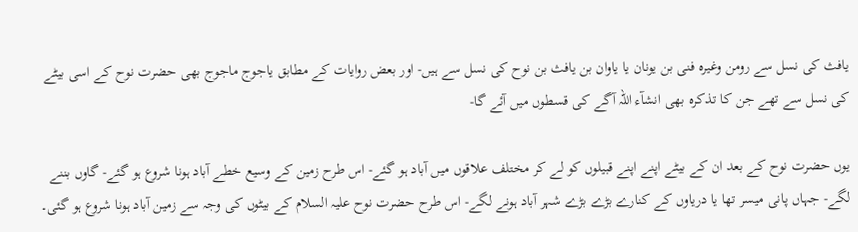یافث کی نسل سے رومن وغیرہ فنی بن یونان یا یاوان بن یافث بن نوح کی نسل سے ہیں- اور بعض روایات کے مطابق یاجوج ماجوج بھی حضرت نوح کے اسی بیٹے کی نسل سے تھے جن کا تذکرہ بھی انشآء اللہ آگے کی قسطوں میں آئے گا-

یوں حضرت نوح کے بعد ان کے بیٹے اپنے اپنے قبیلوں کو لے کر مختلف علاقوں میں آباد ہو گئے- اس طرح زمین کے وسیع خطے آباد ہونا شروع ہو گئے- گاوں بننے لگے- جہاں پانی میسر تھا یا دریاوں کے کنارے بڑے بڑے شہر آباد ہونے لگے- اس طرح حضرت نوح علیہ السلام کے بیٹوں کی وجہ سے زمین آباد ہونا شروع ہو گئی۔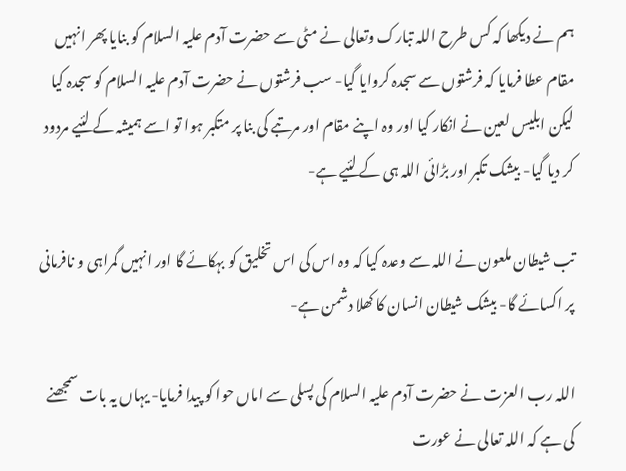ہم نے دیکھا کہ کس طرح اللہ تبارک وتعالی نے مٹی سے حضرت آدم علیہ السلام کو بنایا پھر انہیں مقام عطا فرمایا کہ فرشتوں سے سجدہ کروایا گیا- سب فرشتوں نے حضرت آدم علیہ السلام کو سجدہ کیا لیکن ابلیس لعین نے انکار کیا اور وہ اپنے مقام اور مرتبے کی بنا پر متکبر ہوا تو اسے ہمیشہ کے لئیے مردود کر دیا گیا- بیشک تکبر اور بڑائی اللہ ہی کے لئیے ہے-

تب شیطان ملعون نے اللہ سے وعدہ کیا کہ وہ اس کی اس تخلیق کو بہکائے گا اور انہیں گمراہی و نافرمانی پر اکسائے گا- بیشک شیطان انسان کا کھلا دشمن ہے-

اللہ رب العزت نے حضرت آدم علیہ السلام کی پسلی سے اماں حوا کو پیدا فرمایا- یہاں یہ بات سمجھنے کی ہے کہ اللہ تعالی نے عورت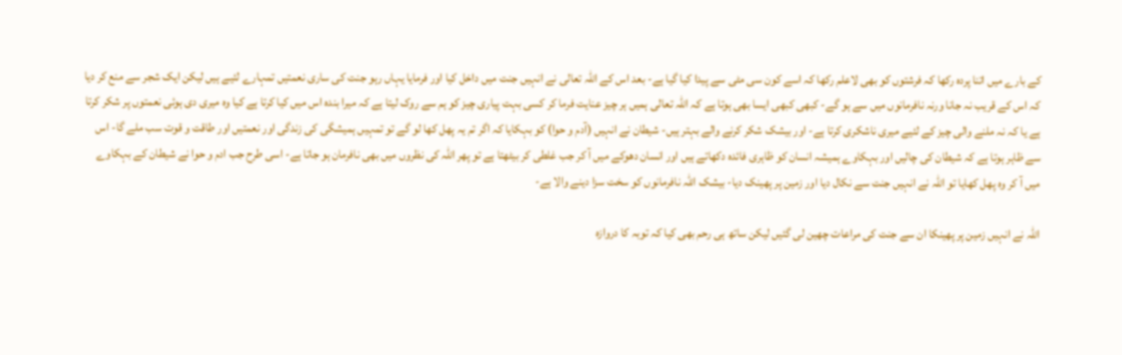کے بارے میں اتنا پردہ رکھا کہ فرشتوں کو بھی لاعلم رکھا کہ اسے کون سی مٹی سے پیدا کیا گیا ہے- بعد اس کے اللہ تعالی نے انہیں جنت میں داخل کیا اور فرمایا یہاں رہو جنت کی ساری نعمتیں تمہارے لئیے ہیں لیکن ایک شجر سے منع کر دیا کہ اس کے قریب نہ جانا ورنہ نافرمانوں میں سے ہو گے- کبھی کبھی ایسا بھی ہوتا ہے کہ اللہ تعالی ہمیں ہر چیز عنایت فرما کر کسی بہت پیاری چیز کو ہم سے روک لیتا ہے کہ میرا بندہ اس میں کیا کرتا ہے کیا وہ میری دی ہوئی نعمتوں پر شکر کرتا ہے یا کہ نہ ملنے والی چیز کے لئیے میری ناشکری کرتا ہے- اور بیشک شکر کرنے والے بہتر ہیں- شیطان نے انہیں (آدم و حوا) کو بہکایا کہ اگر تم یہ پھل کھا لو گے تو تمہیں ہمیشگی کی زندگی اور نعمتیں اور طاقت و قوت سب ملے گا- اس سے ظاہر ہوتا ہے کہ شیطان کی چالیں اور بہکاوے ہمیشہ انسان کو ظاہری فائدہ دکھاتے ہیں اور انسان دھوکے میں آ کر جب غلطی کر بیٹھتا ہے تو پھر اللہ کی نظروں میں بھی نافرمان ہو جاتا ہے- اسی طرح جب ادم و حوا نے شیطان کے بہکاوے میں آ کر وہ پھل کھایا تو اللہ نے انہیں جنت سے نکال دیا اور زمین پر پھینک دیا- بیشک اللہ نافرمانوں کو سخت سزا دینے والا ہے-

اللہ نے انہیں زمین پر پھینکا ان سے جنت کی مراعات چھین لی گئیں لیکن ساتھ ہی رحم بھی کیا کہ توبہ کا دروازہ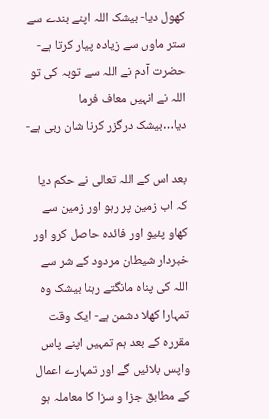کھول دیا- بیشک اللہ اپنے بندے سے ستر ماوں سے زیادہ پیار کرتا ہے- حضرت آدم نے اللہ سے توبہ کی تو اللہ نے انہیں معاف فرما دیا…بیشک درگزر کرنا شان ربی ہے-

بعد اس کے اللہ تعالی نے حکم دیا کہ اب زمین پر رہو اور زمین سے کھاو پئیو اور فائدہ حاصل کرو اور خبردار شیطان مردود کے شر سے اللہ کی پناہ مانگتے رہنا بیشک وہ تمہارا کھلا دشمن ہے- ایک وقت مقررہ کے بعد ہم تمہیں اپنے پاس واپس بلائیں گے اور تمہارے اعمال کے مطابق جزا و سزا کا معاملہ ہو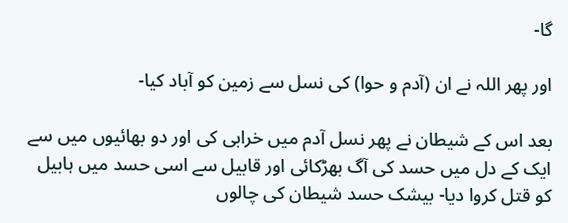گا-

اور پھر اللہ نے ان (آدم و حوا) کی نسل سے زمین کو آباد کیا-

بعد اس کے شیطان نے پھر نسل آدم میں خرابی کی اور دو بھائیوں میں سے ایک کے دل میں حسد کی آگ بھڑکائی اور قابیل سے اسی حسد میں ہابیل کو قتل کروا دیا- بیشک حسد شیطان کی چالوں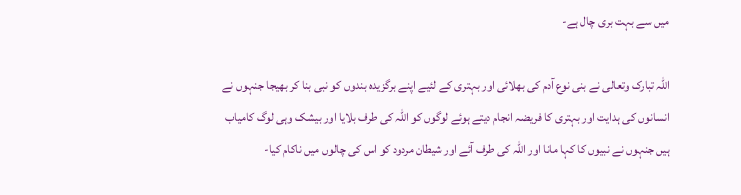میں سے بہت بری چال ہے-

اللہ تبارک وتعالی نے بنی نوع آدم کی بھلائی اور بہتری کے لئیے اپنے برگزیدہ بندوں کو نبی بنا کر بھیجا جنہوں نے انسانوں کی ہدایت اور بہتری کا فریضہ انجام دیتے ہوئے لوگوں کو اللہ کی طرف بلایا اور بیشک وہی لوگ کامیاب ہیں جنہوں نے نبیوں کا کہا مانا اور اللہ کی طرف آئے اور شیطان مردود کو اس کی چالوں میں ناکام کیا-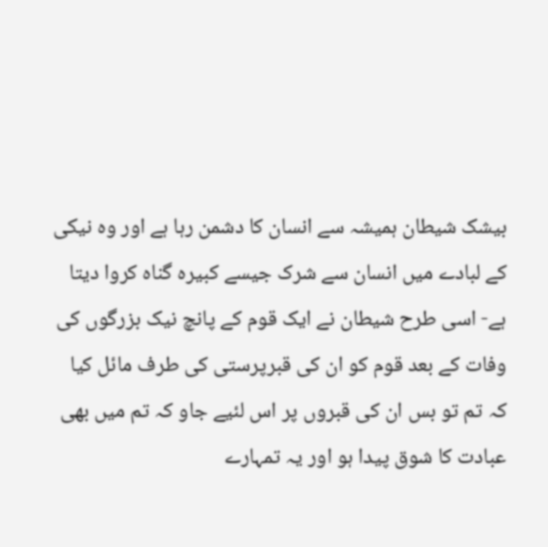بیشک شیطان ہمیشہ سے انسان کا دشمن رہا ہے اور وہ نیکی کے لبادے میں انسان سے شرک جیسے کبیرہ گناہ کروا دیتا ہے- اسی طرح شیطان نے ایک قوم کے پانچ نیک بزرگوں کی وفات کے بعد قوم کو ان کی قبرپرستی کی طرف مائل کیا کہ تم تو بس ان کی قبروں پر اس لئیے جاو کہ تم میں بھی عبادت کا شوق پیدا ہو اور یہ تمہارے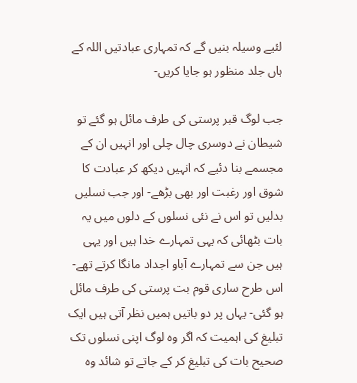لئیے وسیلہ بنیں گے کہ تمہاری عبادتیں اللہ کے ہاں جلد منظور ہو جایا کریں-

جب لوگ قبر پرستی کی طرف مائل ہو گئے تو شیطان نے دوسری چال چلی اور انہیں ان کے مجسمے بنا دئیے کہ انہیں دیکھ کر عبادت کا شوق اور رغبت اور بھی بڑھے- اور جب نسلیں بدلیں تو اس نے نئی نسلوں کے دلوں میں یہ بات بٹھائی کہ یہی تمہارے خدا ہیں اور یہی ہیں جن سے تمہارے آباو اجداد مانگا کرتے تھے- اس طرح ساری قوم بت پرستی کی طرف مائل ہو گئی- یہاں پر دو باتیں ہمیں نظر آتی ہیں ایک تبلیغ کی اہمیت کہ اگر وہ لوگ اپنی نسلوں تک صحیح بات کی تبلیغ کر کے جاتے تو شائد وہ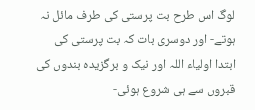لوگ اس طرح بت پرستی کی طرف مائل نہ ہوتے- اور دوسری بات کہ بت پرستی کی ابتدا اولیاء اللہ اور نیک و برگزیدہ بندوں کی قبروں سے ہی شروع ہوئی-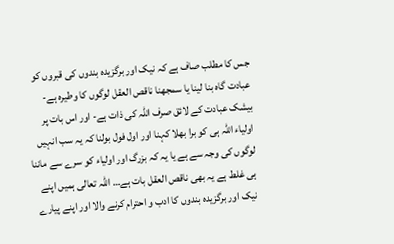جس کا مطلب صاف ہے کہ نیک اور برگزیدہ بندوں کی قبروں کو عبادت گاہ بنا لینا یا سمجھنا ناقص العقل لوگوں کا وطیرہ ہے- بیشک عبادت کے لائق صرف اللہ کی ذات ہے- اور اس بات پر اولیاء اللہ ہی کو برا بھلا کہنا اور اول فول بولنا کہ یہ سب انہیں لوگوں کی وجہ سے ہے یا یہ کہ بزرگ اور اولیاء کو سرے سے ماننا ہی غلط ہے یہ بھی ناقص العقل بات ہے… اللہ تعالی ہمیں اپنے نیک اور برگزیدہ بندوں کا ادب و احترام کرنے والا اور اپنے پیارے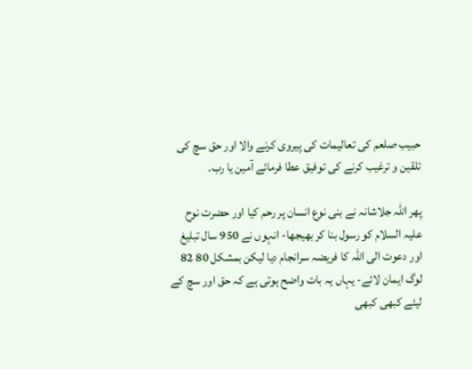حبیب صلعم کی تعالیمات کی پیروی کرنے والا اور حق سچ کی تلقین و ترغیب کرنے کی توفیق عطا فرمائے آمین یا رب۔

پھر اللہ جلاشانہ نے بنی نوع انسان پر رحم کیا اور حضرت نوح علیہ السلام کو رسول بنا کر بھیجھا- انہوں نے 950 سال تبلیغ اور دعوت الی اللہ کا فریضہ سرانجام دیا لیکن بمشکل 80 82 لوگ ایمان لائے- یہاں یہ بات واضح ہوتی ہے کہ حق اور سچ کے لیئے کبھی کبھی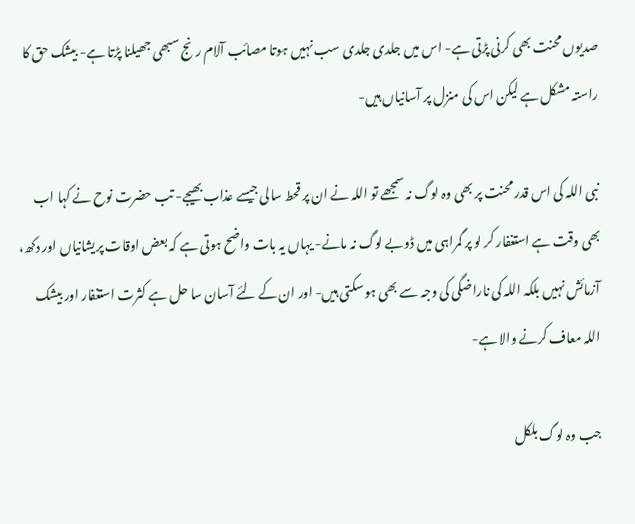صدیوں محنت بھی کرنی پڑتی ہے- اس میں جلدی جلدی سب نہیں ہوتا مصائب آلام رنج سبھی جھیلنا پڑتا ہے- بیشک حق کا راستہ مشکل ہے لیکن اس کی منزل پر آسانیاں ہیں-

نبی اللہ کی اس قدر محنت پر بھی وہ لوگ نہ سمجھے تو اللہ نے ان پر قحط سالی جیسے عذاب بھیجے- تب حضرت نوح نے کہا اب بھی وقت ہے استغفار کر لو پر گمراہی میں ڈوبے لوگ نہ مانے- یہاں یہ بات واضح ہوتی ہے کہ بعض اوقات پریشانیاں اور دکھ، آزمائش نہیں بلکہ اللہ کی ناراضگی کی وجہ سے بھی ہو سکتی ہیں- اور ان کے لئے آسان سا حل ہے کثرت استغفار اور بیشک اللہ معاف کرنے والا ہے-

جب وہ لوگ بلکل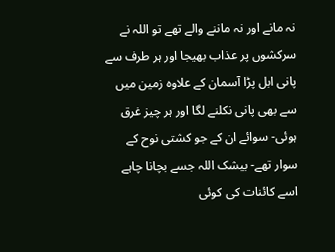نہ مانے اور نہ ماننے والے تھے تو اللہ نے سرکشوں پر عذاب بھیجا اور ہر طرف سے پانی ابل پڑا آسمان کے علاوہ زمین میں سے بھی پانی نکلنے لگا اور ہر چیز غرق ہوئی- سوائے ان کے جو کشتی نوح کے سوار تھے- بیشک اللہ جسے بچانا چاہے اسے کائنات کی کوئی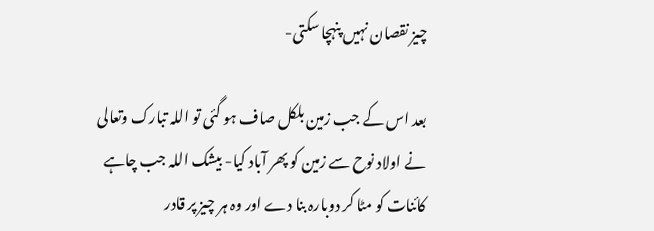چیز نقصان نہیں پنہچا سکتی-

بعد اس کے جب زمین بلکل صاف ہو گئی تو اللہ تبارک وتعالی نے اولاد نوح سے زمین کو پھر آباد کیا- بیشک اللہ جب چاہے کائنات کو مٹا کر دوبارہ بنا دے اور وہ ہر چیز پر قادر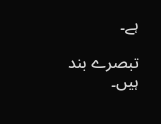ہے۔

تبصرے بند ہیں۔